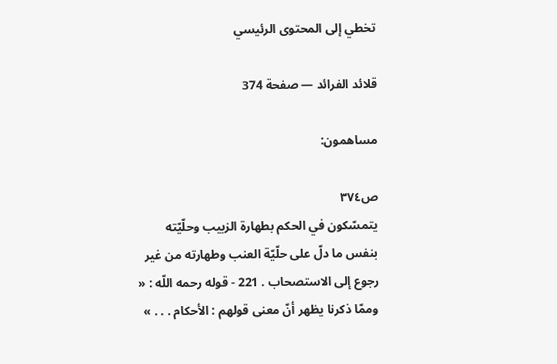تخطي إلى المحتوى الرئيسي

قلائد الفرائد — صفحة 374

مساهمون:

ص٣٧٤
يتمسّكون في الحكم بطهارة الزبيب وحلّيّته بنفس ما دلّ على حلّيّة العنب وطهارته من غير رجوع إلى الاستصحاب . 221 - قوله رحمه اللّه : « وممّا ذكرنا يظهر أنّ معنى قولهم : الأحكام . . . »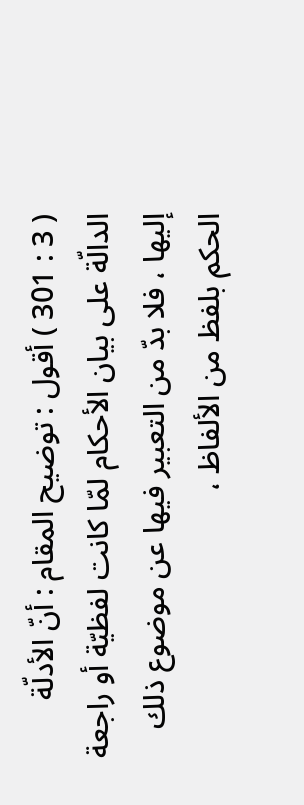( 3 : 301 ) أقول : توضيح المقام : أنّ الأدلّة الدالّة على بيان الأحكام لمّا كانت لفظيّة أو راجعة إليها ، فلا بدّ من التعبير فيها عن موضوع ذلك الحكم بلفظ من الألفاظ ،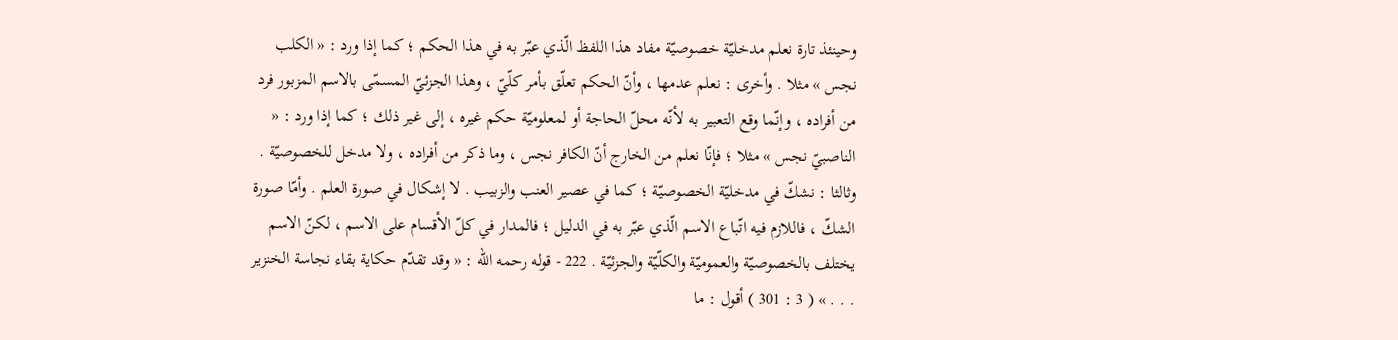وحينئذ تارة نعلم مدخليّة خصوصيّة مفاد هذا اللفظ الّذي عبّر به في هذا الحكم ؛ كما إذا ورد : « الكلب نجس » مثلا . وأخرى : نعلم عدمها ، وأنّ الحكم تعلّق بأمر كلّيّ ، وهذا الجزئيّ المسمّى بالاسم المزبور فرد من أفراده ، وإنّما وقع التعبير به لأنّه محلّ الحاجة أو لمعلوميّة حكم غيره ، إلى غير ذلك ؛ كما إذا ورد : « الناصبيّ نجس » مثلا ؛ فإنّا نعلم من الخارج أنّ الكافر نجس ، وما ذكر من أفراده ، ولا مدخل للخصوصيّة . وثالثا : نشكّ في مدخليّة الخصوصيّة ؛ كما في عصير العنب والزبيب . لا إشكال في صورة العلم . وأمّا صورة الشكّ ، فاللازم فيه اتّباع الاسم الّذي عبّر به في الدليل ؛ فالمدار في كلّ الأقسام على الاسم ، لكنّ الاسم يختلف بالخصوصيّة والعموميّة والكلّيّة والجزئيّة . 222 - قوله رحمه اللّه : « وقد تقدّم حكاية بقاء نجاسة الخنزير . . . » ( 3 : 301 ) أقول : ما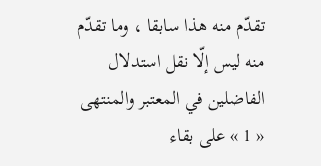تقدّم منه هذا سابقا ، وما تقدّم منه ليس إلّا نقل استدلال الفاضلين في المعتبر والمنتهى « 1 » على بقاء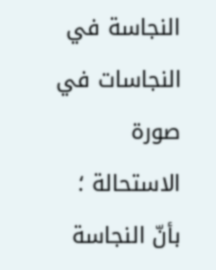النجاسة في النجاسات في صورة الاستحالة ؛ بأنّ النجاسة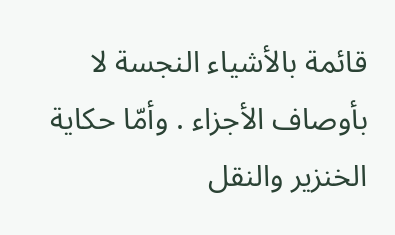قائمة بالأشياء النجسة لا بأوصاف الأجزاء . وأمّا حكاية الخنزير والنقل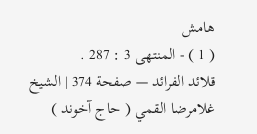هامش
( 1 ) - المنتهى 3 : 287 .
قلائد الفرائد — صفحة 374 | الشيخ غلامرضا القمي ( حاج آخوند )